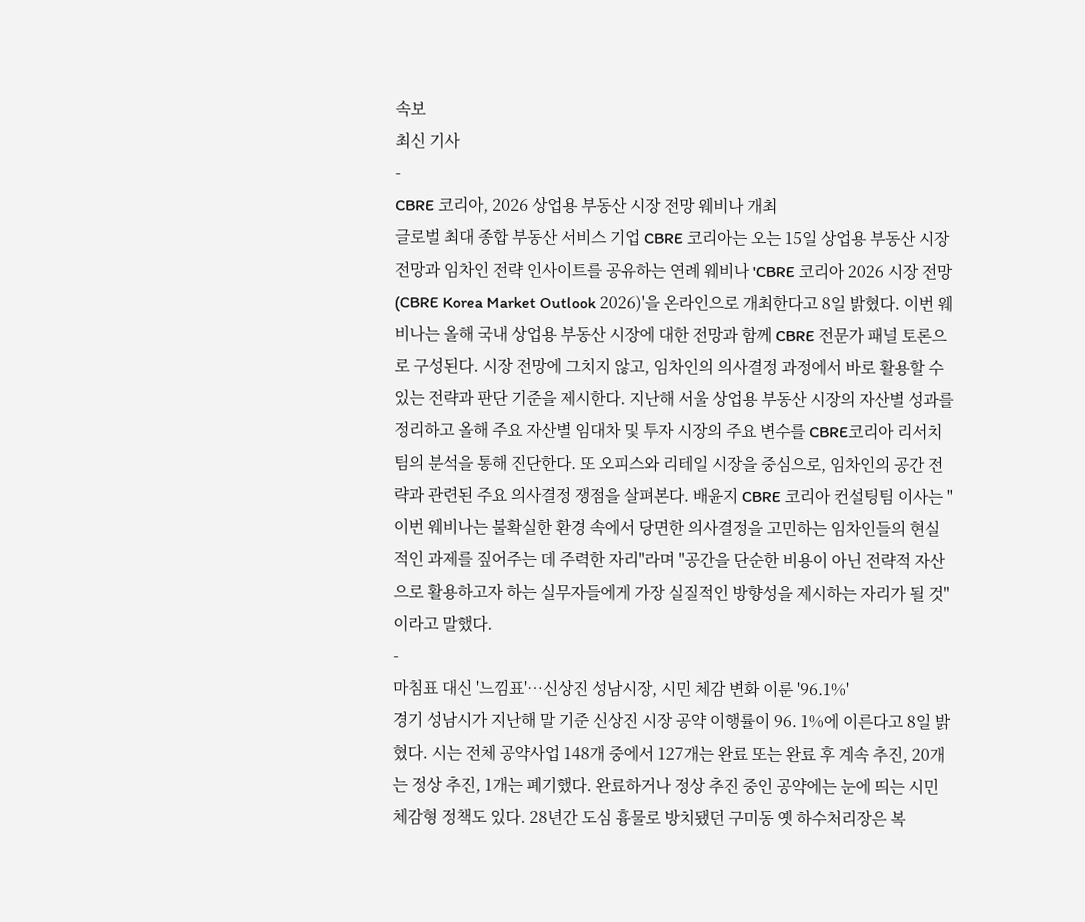속보
최신 기사
-
CBRE 코리아, 2026 상업용 부동산 시장 전망 웨비나 개최
글로벌 최대 종합 부동산 서비스 기업 CBRE 코리아는 오는 15일 상업용 부동산 시장 전망과 임차인 전략 인사이트를 공유하는 연례 웨비나 'CBRE 코리아 2026 시장 전망(CBRE Korea Market Outlook 2026)'을 온라인으로 개최한다고 8일 밝혔다. 이번 웨비나는 올해 국내 상업용 부동산 시장에 대한 전망과 함께 CBRE 전문가 패널 토론으로 구성된다. 시장 전망에 그치지 않고, 임차인의 의사결정 과정에서 바로 활용할 수 있는 전략과 판단 기준을 제시한다. 지난해 서울 상업용 부동산 시장의 자산별 성과를 정리하고 올해 주요 자산별 임대차 및 투자 시장의 주요 변수를 CBRE코리아 리서치팀의 분석을 통해 진단한다. 또 오피스와 리테일 시장을 중심으로, 임차인의 공간 전략과 관련된 주요 의사결정 쟁점을 살펴본다. 배윤지 CBRE 코리아 컨설팅팀 이사는 "이번 웨비나는 불확실한 환경 속에서 당면한 의사결정을 고민하는 임차인들의 현실적인 과제를 짚어주는 데 주력한 자리"라며 "공간을 단순한 비용이 아닌 전략적 자산으로 활용하고자 하는 실무자들에게 가장 실질적인 방향성을 제시하는 자리가 될 것"이라고 말했다.
-
마침표 대신 '느낌표'…신상진 성남시장, 시민 체감 변화 이룬 '96.1%'
경기 성남시가 지난해 말 기준 신상진 시장 공약 이행률이 96. 1%에 이른다고 8일 밝혔다. 시는 전체 공약사업 148개 중에서 127개는 완료 또는 완료 후 계속 추진, 20개는 정상 추진, 1개는 폐기했다. 완료하거나 정상 추진 중인 공약에는 눈에 띄는 시민 체감형 정책도 있다. 28년간 도심 흉물로 방치됐던 구미동 옛 하수처리장은 복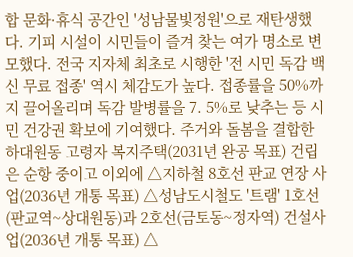합 문화·휴식 공간인 '성남물빛정원'으로 재탄생했다. 기피 시설이 시민들이 즐겨 찾는 여가 명소로 변모했다. 전국 지자체 최초로 시행한 '전 시민 독감 백신 무료 접종' 역시 체감도가 높다. 접종률을 50%까지 끌어올리며 독감 발병률을 7. 5%로 낮추는 등 시민 건강권 확보에 기여했다. 주거와 돌봄을 결합한 하대원동 고령자 복지주택(2031년 완공 목표) 건립은 순항 중이고 이외에 △지하철 8호선 판교 연장 사업(2036년 개통 목표) △성남도시철도 '트램' 1호선(판교역~상대원동)과 2호선(금토동~정자역) 건설사업(2036년 개통 목표) △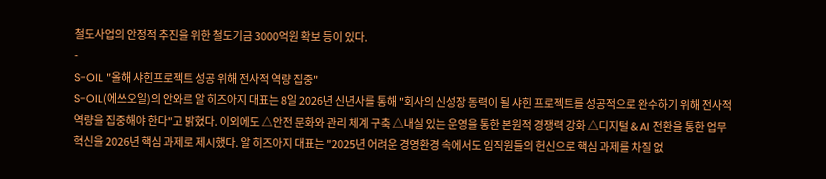철도사업의 안정적 추진을 위한 철도기금 3000억원 확보 등이 있다.
-
S-OIL "올해 샤힌프로젝트 성공 위해 전사적 역량 집중"
S-OIL(에쓰오일)의 안와르 알 히즈아지 대표는 8일 2026년 신년사를 통해 "회사의 신성장 동력이 될 샤힌 프로젝트를 성공적으로 완수하기 위해 전사적 역량을 집중해야 한다"고 밝혔다. 이외에도 △안전 문화와 관리 체계 구축 △내실 있는 운영을 통한 본원적 경쟁력 강화 △디지털 & AI 전환을 통한 업무 혁신을 2026년 핵심 과제로 제시했다. 알 히즈아지 대표는 "2025년 어려운 경영환경 속에서도 임직원들의 헌신으로 핵심 과제를 차질 없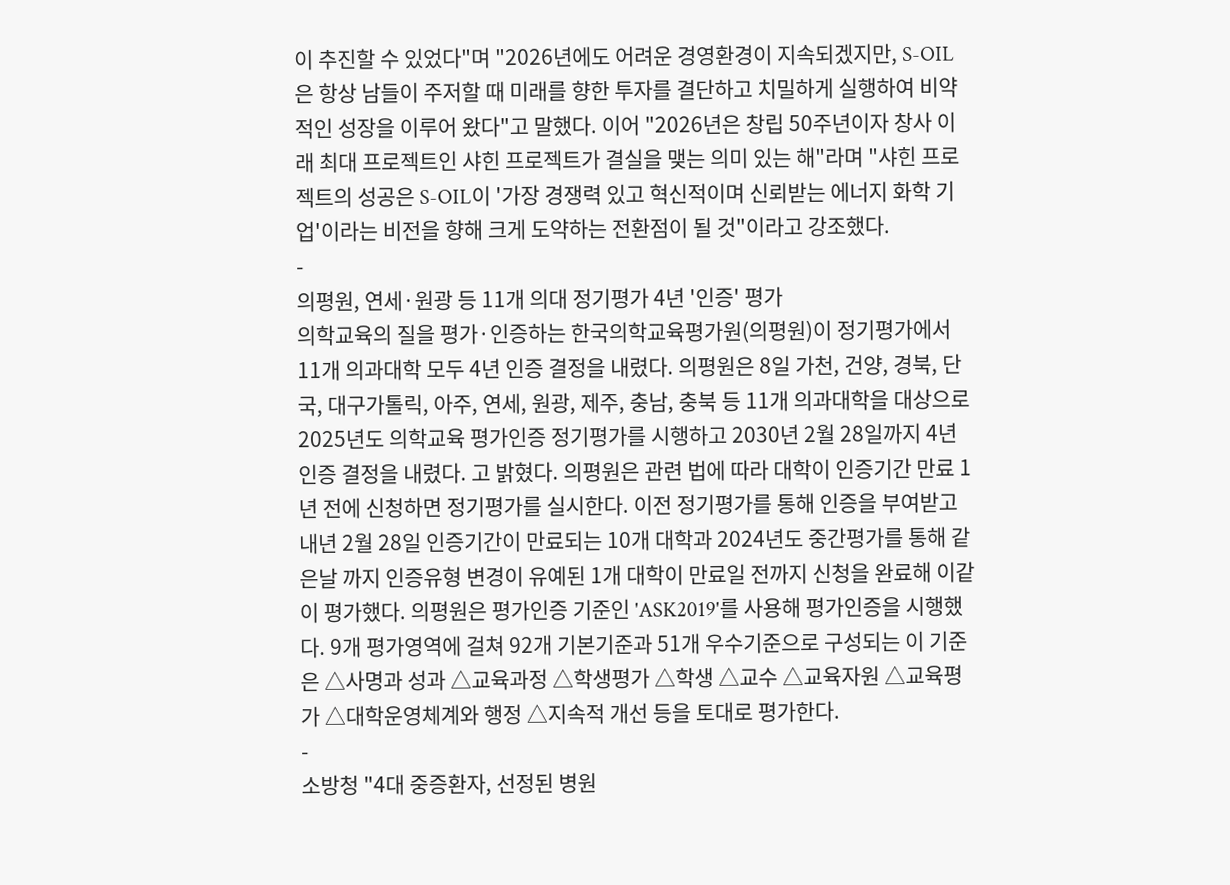이 추진할 수 있었다"며 "2026년에도 어려운 경영환경이 지속되겠지만, S-OIL은 항상 남들이 주저할 때 미래를 향한 투자를 결단하고 치밀하게 실행하여 비약적인 성장을 이루어 왔다"고 말했다. 이어 "2026년은 창립 50주년이자 창사 이래 최대 프로젝트인 샤힌 프로젝트가 결실을 맺는 의미 있는 해"라며 "샤힌 프로젝트의 성공은 S-OIL이 '가장 경쟁력 있고 혁신적이며 신뢰받는 에너지 화학 기업'이라는 비전을 향해 크게 도약하는 전환점이 될 것"이라고 강조했다.
-
의평원, 연세·원광 등 11개 의대 정기평가 4년 '인증' 평가
의학교육의 질을 평가·인증하는 한국의학교육평가원(의평원)이 정기평가에서 11개 의과대학 모두 4년 인증 결정을 내렸다. 의평원은 8일 가천, 건양, 경북, 단국, 대구가톨릭, 아주, 연세, 원광, 제주, 충남, 충북 등 11개 의과대학을 대상으로 2025년도 의학교육 평가인증 정기평가를 시행하고 2030년 2월 28일까지 4년 인증 결정을 내렸다. 고 밝혔다. 의평원은 관련 법에 따라 대학이 인증기간 만료 1년 전에 신청하면 정기평가를 실시한다. 이전 정기평가를 통해 인증을 부여받고 내년 2월 28일 인증기간이 만료되는 10개 대학과 2024년도 중간평가를 통해 같은날 까지 인증유형 변경이 유예된 1개 대학이 만료일 전까지 신청을 완료해 이같이 평가했다. 의평원은 평가인증 기준인 'ASK2019'를 사용해 평가인증을 시행했다. 9개 평가영역에 걸쳐 92개 기본기준과 51개 우수기준으로 구성되는 이 기준은 △사명과 성과 △교육과정 △학생평가 △학생 △교수 △교육자원 △교육평가 △대학운영체계와 행정 △지속적 개선 등을 토대로 평가한다.
-
소방청 "4대 중증환자, 선정된 병원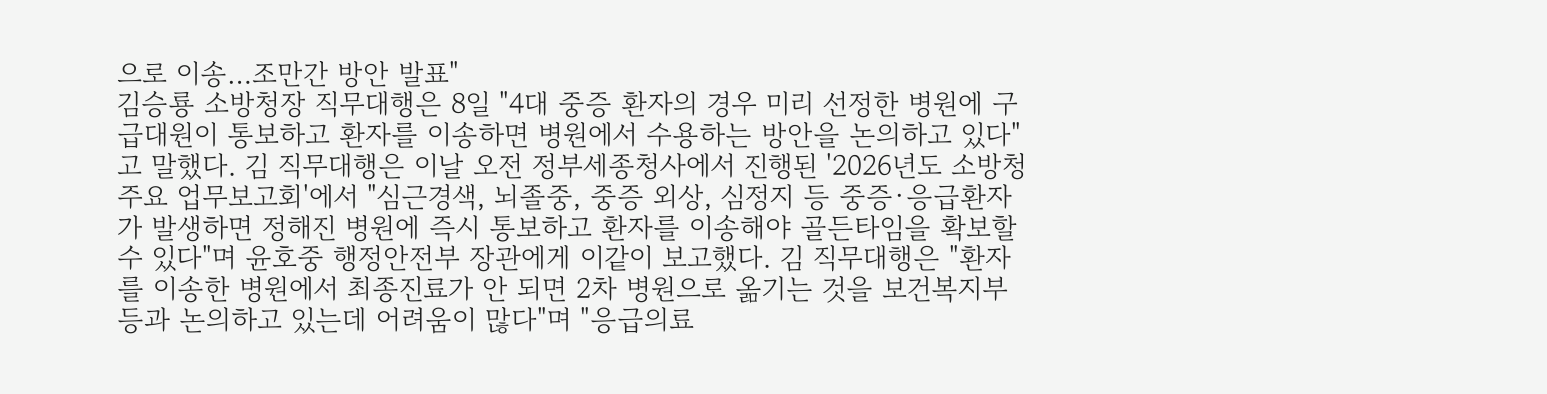으로 이송…조만간 방안 발표"
김승룡 소방청장 직무대행은 8일 "4대 중증 환자의 경우 미리 선정한 병원에 구급대원이 통보하고 환자를 이송하면 병원에서 수용하는 방안을 논의하고 있다"고 말했다. 김 직무대행은 이날 오전 정부세종청사에서 진행된 '2026년도 소방청 주요 업무보고회'에서 "심근경색, 뇌졸중, 중증 외상, 심정지 등 중증·응급환자가 발생하면 정해진 병원에 즉시 통보하고 환자를 이송해야 골든타임을 확보할 수 있다"며 윤호중 행정안전부 장관에게 이같이 보고했다. 김 직무대행은 "환자를 이송한 병원에서 최종진료가 안 되면 2차 병원으로 옮기는 것을 보건복지부 등과 논의하고 있는데 어려움이 많다"며 "응급의료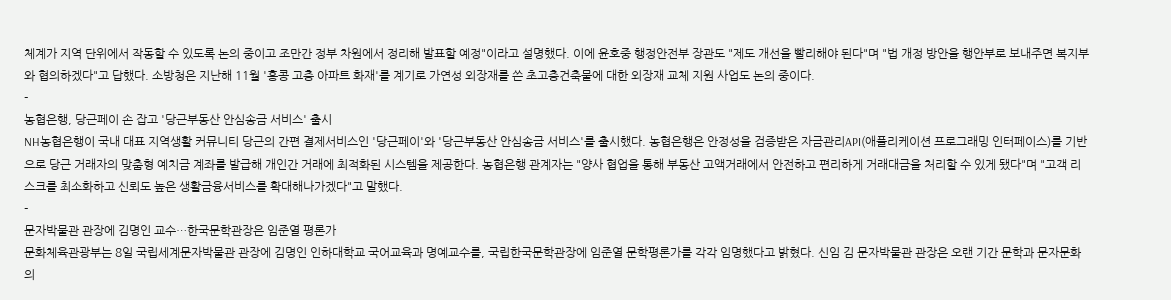체계가 지역 단위에서 작동할 수 있도록 논의 중이고 조만간 정부 차원에서 정리해 발표할 예정"이라고 설명했다. 이에 윤호중 행정안전부 장관도 "제도 개선을 빨리해야 된다"며 "법 개정 방안을 행안부로 보내주면 복지부와 협의하겠다"고 답했다. 소방청은 지난해 11월 '홍콩 고층 아파트 화재'를 계기로 가연성 외장재를 쓴 초고층건축물에 대한 외장재 교체 지원 사업도 논의 중이다.
-
농협은행, 당근페이 손 잡고 '당근부동산 안심송금 서비스' 출시
NH농협은행이 국내 대표 지역생활 커뮤니티 당근의 간편 결제서비스인 '당근페이'와 '당근부동산 안심송금 서비스'를 출시했다. 농협은행은 안정성을 검증받은 자금관리API(애플리케이션 프로그래밍 인터페이스)를 기반으로 당근 거래자의 맞춤형 예치금 계좌를 발급해 개인간 거래에 최적화된 시스템을 제공한다. 농협은행 관계자는 "양사 협업을 통해 부동산 고액거래에서 안전하고 편리하게 거래대금을 처리할 수 있게 됐다"며 "고객 리스크를 최소화하고 신뢰도 높은 생활금융서비스를 확대해나가겠다"고 말했다.
-
문자박물관 관장에 김명인 교수…한국문학관장은 임준열 평론가
문화체육관광부는 8일 국립세계문자박물관 관장에 김명인 인하대학교 국어교육과 명예교수를, 국립한국문학관장에 임준열 문학평론가를 각각 임명했다고 밝혔다. 신임 김 문자박물관 관장은 오랜 기간 문학과 문자문화의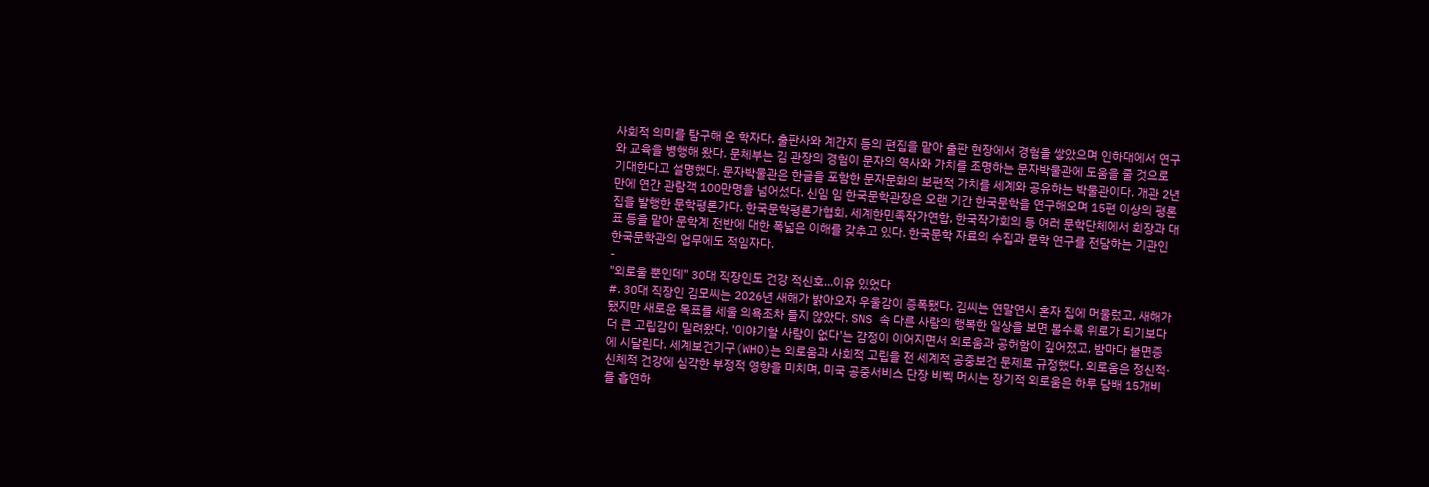사회적 의미를 탐구해 온 학자다. 출판사와 계간지 등의 편집을 맡아 출판 현장에서 경험을 쌓았으며 인하대에서 연구와 교육을 병행해 왔다. 문체부는 김 관장의 경험이 문자의 역사와 가치를 조명하는 문자박물관에 도움을 줄 것으로 기대한다고 설명했다. 문자박물관은 한글을 포함한 문자문화의 보편적 가치를 세계와 공유하는 박물관이다. 개관 2년 만에 연간 관람객 100만명을 넘어섰다. 신임 임 한국문학관장은 오랜 기간 한국문학을 연구해오며 15편 이상의 평론집을 발행한 문학평론가다. 한국문학평론가협회, 세계한민족작가연합, 한국작가회의 등 여러 문학단체에서 회장과 대표 등을 맡아 문학계 전반에 대한 폭넓은 이해를 갖추고 있다. 한국문학 자료의 수집과 문학 연구를 전담하는 기관인 한국문학관의 업무에도 적임자다.
-
"외로울 뿐인데" 30대 직장인도 건강 적신호...이유 있었다
#. 30대 직장인 김모씨는 2026년 새해가 밝아오자 우울감이 증폭됐다. 김씨는 연말연시 혼자 집에 머물렀고, 새해가 됐지만 새로운 목표를 세울 의욕조차 들지 않았다. SNS 속 다른 사람의 행복한 일상을 보면 볼수록 위로가 되기보다 더 큰 고립감이 밀려왔다. '이야기할 사람이 없다'는 감정이 이어지면서 외로움과 공허함이 깊어졌고, 밤마다 불면증에 시달린다. 세계보건기구(WHO)는 외로움과 사회적 고립을 전 세계적 공중보건 문제로 규정했다. 외로움은 정신적·신체적 건강에 심각한 부정적 영향을 미치며, 미국 공중서비스 단장 비벡 머시는 장기적 외로움은 하루 담배 15개비를 흡연하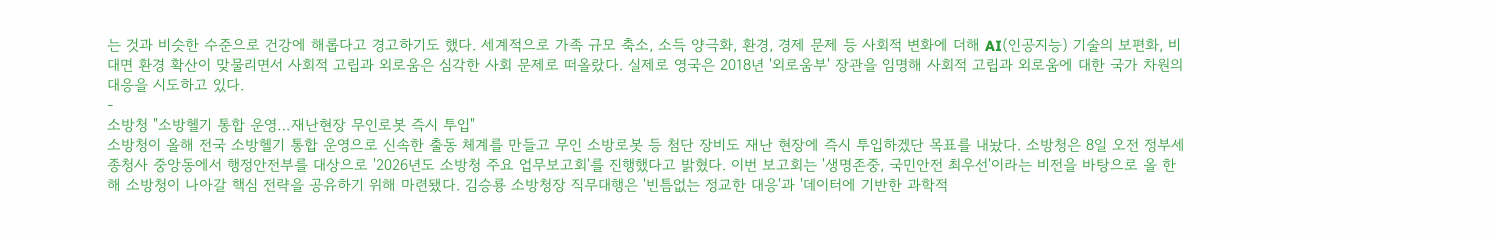는 것과 비슷한 수준으로 건강에 해롭다고 경고하기도 했다. 세계적으로 가족 규모 축소, 소득 양극화, 환경, 경제 문제 등 사회적 변화에 더해 AI(인공지능) 기술의 보편화, 비대면 환경 확산이 맞물리면서 사회적 고립과 외로움은 심각한 사회 문제로 떠올랐다. 실제로 영국은 2018년 '외로움부' 장관을 임명해 사회적 고립과 외로움에 대한 국가 차원의 대응을 시도하고 있다.
-
소방청 "소방헬기 통합 운영…재난현장 무인로봇 즉시 투입"
소방청이 올해 전국 소방헬기 통합 운영으로 신속한 출동 체계를 만들고 무인 소방로봇 등 첨단 장비도 재난 현장에 즉시 투입하겠단 목표를 내놨다. 소방청은 8일 오전 정부세종청사 중앙동에서 행정안전부를 대상으로 '2026년도 소방청 주요 업무보고회'를 진행했다고 밝혔다. 이번 보고회는 '생명존중, 국민안전 최우선'이라는 비전을 바탕으로 올 한 해 소방청이 나아갈 핵심 전략을 공유하기 위해 마련됐다. 김승룡 소방청장 직무대행은 '빈틈없는 정교한 대응'과 '데이터에 기반한 과학적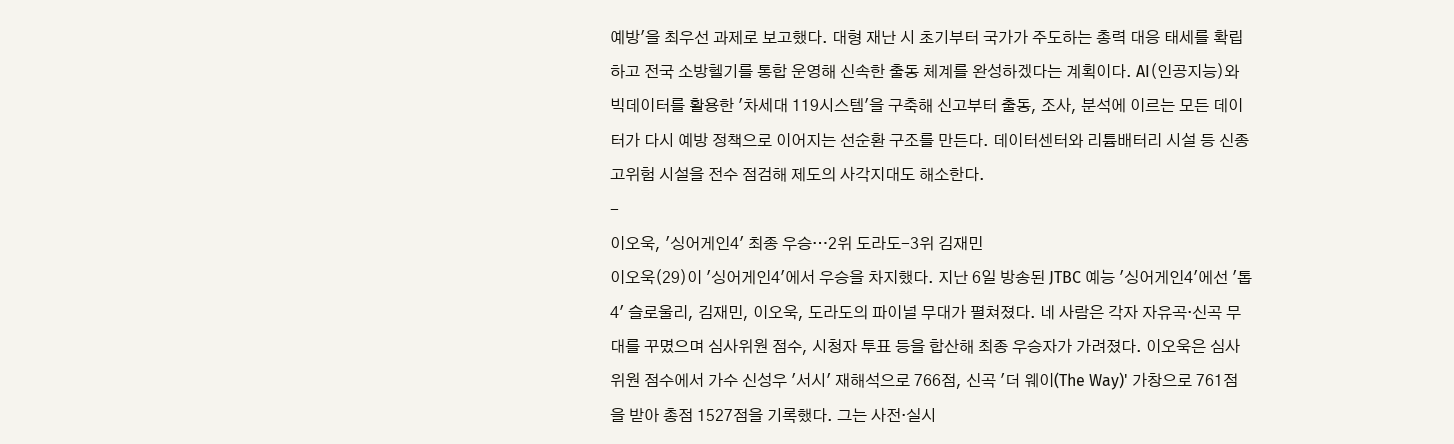예방'을 최우선 과제로 보고했다. 대형 재난 시 초기부터 국가가 주도하는 총력 대응 태세를 확립하고 전국 소방헬기를 통합 운영해 신속한 출동 체계를 완성하겠다는 계획이다. AI(인공지능)와 빅데이터를 활용한 '차세대 119시스템'을 구축해 신고부터 출동, 조사, 분석에 이르는 모든 데이터가 다시 예방 정책으로 이어지는 선순환 구조를 만든다. 데이터센터와 리튬배터리 시설 등 신종 고위험 시설을 전수 점검해 제도의 사각지대도 해소한다.
-
이오욱, '싱어게인4' 최종 우승…2위 도라도-3위 김재민
이오욱(29)이 '싱어게인4'에서 우승을 차지했다. 지난 6일 방송된 JTBC 예능 '싱어게인4'에선 '톱4' 슬로울리, 김재민, 이오욱, 도라도의 파이널 무대가 펼쳐졌다. 네 사람은 각자 자유곡·신곡 무대를 꾸몄으며 심사위원 점수, 시청자 투표 등을 합산해 최종 우승자가 가려졌다. 이오욱은 심사위원 점수에서 가수 신성우 '서시' 재해석으로 766점, 신곡 '더 웨이(The Way)' 가창으로 761점을 받아 총점 1527점을 기록했다. 그는 사전·실시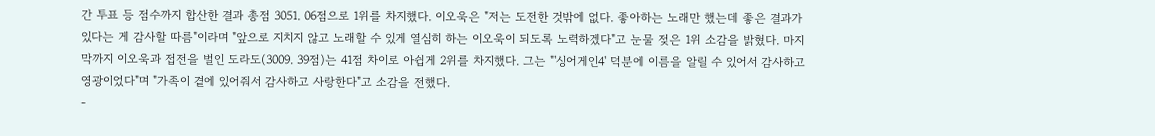간 투표 등 점수까지 합산한 결과 총점 3051. 06점으로 1위를 차지했다. 이오욱은 "저는 도전한 것밖에 없다. 좋아하는 노래만 했는데 좋은 결과가 있다는 게 감사할 따름"이라며 "앞으로 지치지 않고 노래할 수 있게 열심히 하는 이오욱이 되도록 노력하겠다"고 눈물 젖은 1위 소감을 밝혔다. 마지막까지 이오욱과 접전을 벌인 도라도(3009. 39점)는 41점 차이로 아쉽게 2위를 차지했다. 그는 "'싱어게인4' 덕분에 이름을 알릴 수 있어서 감사하고 영광이었다"며 "가족이 곁에 있어줘서 감사하고 사랑한다"고 소감을 전했다.
-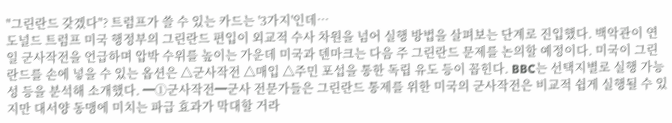"그린란드 갖겠다"? 트럼프가 쓸 수 있는 카드는 '3가지'인데…
도널드 트럼프 미국 행정부의 그린란드 편입이 외교적 수사 차원을 넘어 실행 방법을 살펴보는 단계로 진입했다. 백악관이 연일 군사작전을 언급하며 압박 수위를 높이는 가운데 미국과 덴마크는 다음 주 그린란드 문제를 논의할 예정이다. 미국이 그린란드를 손에 넣을 수 있는 옵션은 △군사작전 △매입 △주민 포섭을 통한 독립 유도 등이 꼽힌다. BBC는 선택지별로 실행 가능성 등을 분석해 소개했다. ━①군사작전━군사 전문가들은 그린란드 통제를 위한 미국의 군사작전은 비교적 쉽게 실행될 수 있지만 대서양 동맹에 미치는 파급 효과가 막대할 거라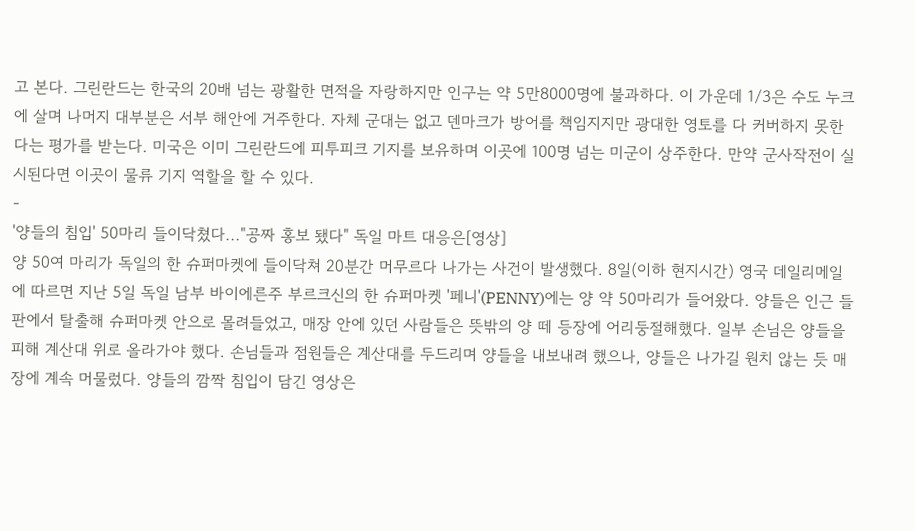고 본다. 그린란드는 한국의 20배 넘는 광활한 면적을 자랑하지만 인구는 약 5만8000명에 불과하다. 이 가운데 1/3은 수도 누크에 살며 나머지 대부분은 서부 해안에 거주한다. 자체 군대는 없고 덴마크가 방어를 책임지지만 광대한 영토를 다 커버하지 못한다는 평가를 받는다. 미국은 이미 그린란드에 피투피크 기지를 보유하며 이곳에 100명 넘는 미군이 상주한다. 만약 군사작전이 실시된다면 이곳이 물류 기지 역할을 할 수 있다.
-
'양들의 침입' 50마리 들이닥쳤다..."공짜 홍보 됐다" 독일 마트 대응은[영상]
양 50여 마리가 독일의 한 슈퍼마켓에 들이닥쳐 20분간 머무르다 나가는 사건이 발생했다. 8일(이하 현지시간) 영국 데일리메일에 따르면 지난 5일 독일 남부 바이에른주 부르크신의 한 슈퍼마켓 '페니'(PENNY)에는 양 약 50마리가 들어왔다. 양들은 인근 들판에서 탈출해 슈퍼마켓 안으로 몰려들었고, 매장 안에 있던 사람들은 뜻밖의 양 떼 등장에 어리둥절해했다. 일부 손님은 양들을 피해 계산대 위로 올라가야 했다. 손님들과 점원들은 계산대를 두드리며 양들을 내보내려 했으나, 양들은 나가길 원치 않는 듯 매장에 계속 머물렀다. 양들의 깜짝 침입이 담긴 영상은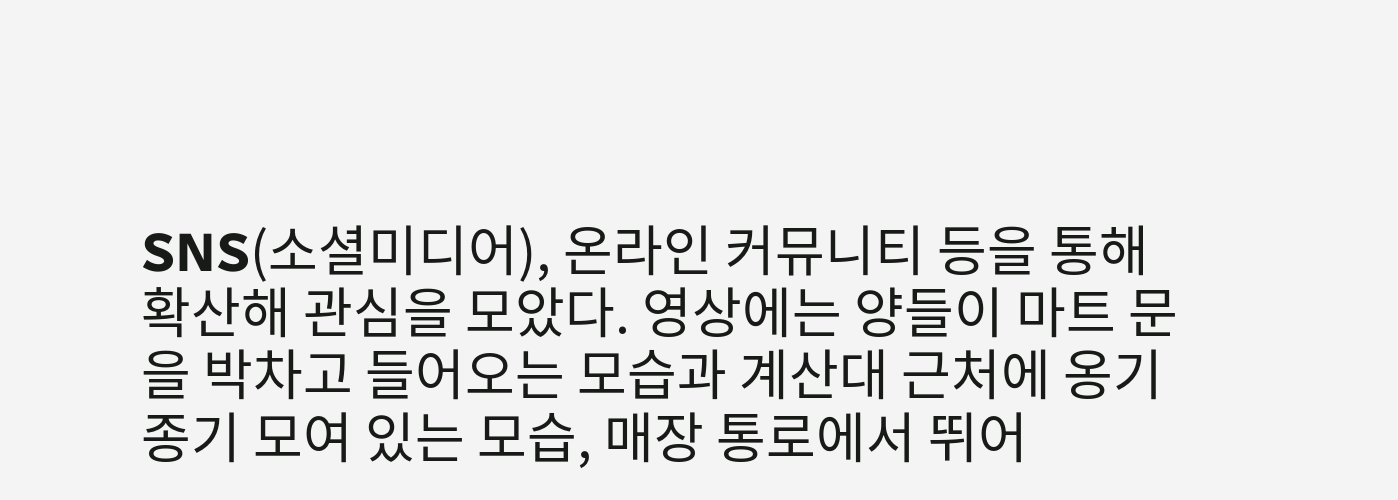SNS(소셜미디어), 온라인 커뮤니티 등을 통해 확산해 관심을 모았다. 영상에는 양들이 마트 문을 박차고 들어오는 모습과 계산대 근처에 옹기종기 모여 있는 모습, 매장 통로에서 뛰어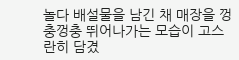놀다 배설물을 남긴 채 매장을 껑충껑충 뛰어나가는 모습이 고스란히 담겼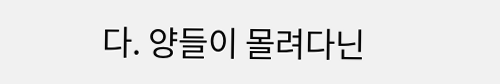다. 양들이 몰려다닌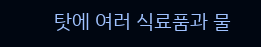탓에 여러 식료품과 물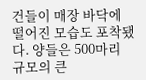건들이 매장 바닥에 떨어진 모습도 포착됐다. 양들은 500마리 규모의 큰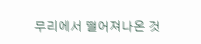무리에서 떨어져나온 것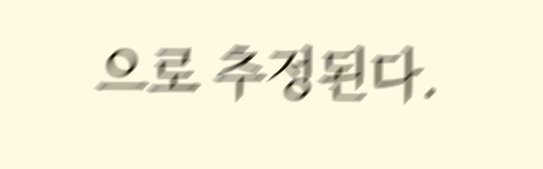으로 추정된다.